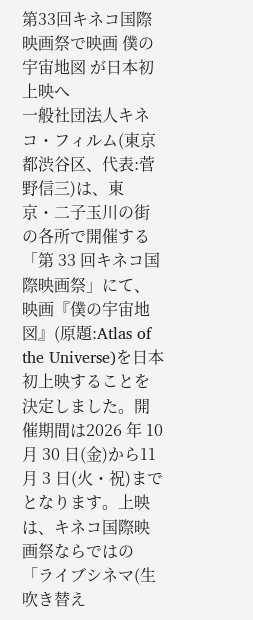第33回キネコ国際映画祭で映画 僕の宇宙地図 が日本初上映へ
⼀般社団法⼈キネコ・フィルム(東京都渋⾕区、代表:菅野信三)は、東京・⼆⼦⽟川の街の各所で開催する「第 33 回キネコ国際映画祭」にて、映画『僕の宇宙地図』(原題:Atlas of the Universe)を日本初上映することを決定しました。開催期間は2026 年 10 ⽉ 30 ⽇(⾦)から11 ⽉ 3 ⽇(⽕・祝)までとなります。上映は、キネコ国際映画祭ならではの「ライブシネマ(⽣吹き替え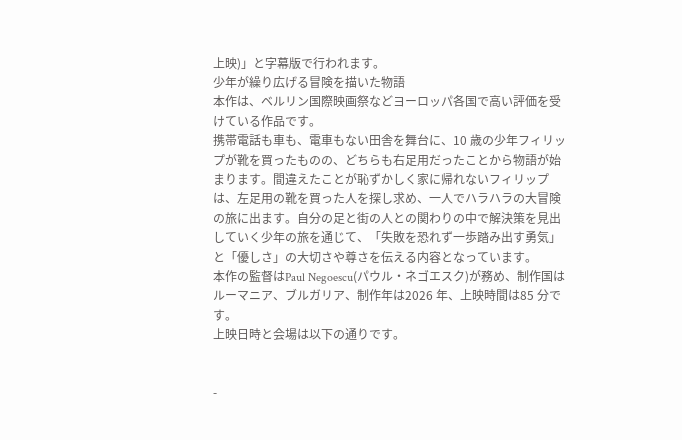上映)」と字幕版で行われます。
少年が繰り広げる冒険を描いた物語
本作は、ベルリン国際映画祭などヨーロッパ各国で高い評価を受けている作品です。
携帯電話も⾞も、電⾞もない⽥舎を舞台に、10 歳の少年フィリップが靴を買ったものの、どちらも右⾜⽤だったことから物語が始まります。間違えたことが恥ずかしく家に帰れないフィリップは、左⾜⽤の靴を買った⼈を探し求め、⼀⼈でハラハラの⼤冒険の旅に出ます。⾃分の⾜と街の⼈との関わりの中で解決策を⾒出していく少年の旅を通じて、「失敗を恐れず⼀歩踏み出す勇気」と「優しさ」の⼤切さや尊さを伝える内容となっています。
本作の監督はPaul Negoescu(パウル・ネゴエスク)が務め、制作国はルーマニア、ブルガリア、制作年は2026 年、上映時間は85 分です。
上映日時と会場は以下の通りです。


-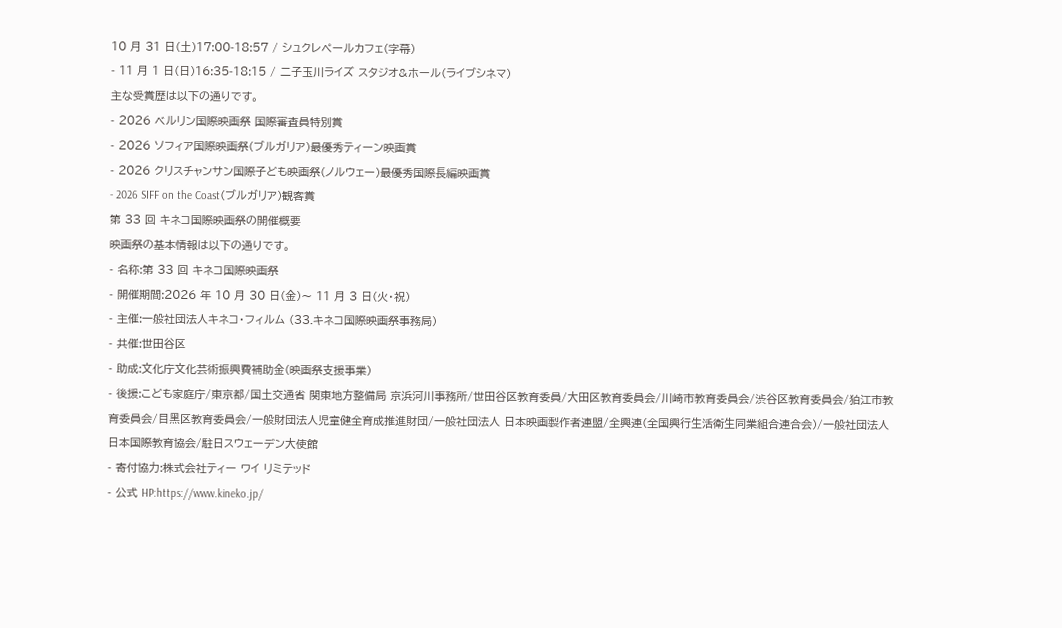10 ⽉ 31 ⽇(⼟)17:00-18:57 / シュクレペールカフェ(字幕)
- 11 ⽉ 1 ⽇(⽇)16:35-18:15 / ⼆⼦⽟川ライズ スタジオ&ホール(ライブシネマ)
主な受賞歴は以下の通りです。
- 2026 ベルリン国際映画祭 国際審査員特別賞
- 2026 ソフィア国際映画祭(ブルガリア)最優秀ティーン映画賞
- 2026 クリスチャンサン国際⼦ども映画祭(ノルウェー)最優秀国際⻑編映画賞
- 2026 SIFF on the Coast(ブルガリア)観客賞
第 33 回 キネコ国際映画祭の開催概要
映画祭の基本情報は以下の通りです。
- 名称:第 33 回 キネコ国際映画祭
- 開催期間:2026 年 10 ⽉ 30 ⽇(⾦)〜 11 ⽉ 3 ⽇(⽕・祝)
- 主催:⼀般社団法⼈キネコ・フィルム (33.キネコ国際映画祭事務局)
- 共催:世⽥⾕区
- 助成:⽂化庁⽂化芸術振興費補助⾦(映画祭⽀援事業)
- 後援:こども家庭庁/東京都/国⼟交通省 関東地⽅整備局 京浜河川事務所/世⽥⾕区教育委員/⼤⽥区教育委員会/川崎市教育委員会/渋⾕区教育委員会/狛江市教育委員会/⽬⿊区教育委員会/⼀般財団法⼈児童健全育成推進財団/⼀般社団法⼈ ⽇本映画製作者連盟/全興連(全国興⾏⽣活衛⽣同業組合連合会)/⼀般社団法⼈ ⽇本国際教育協会/駐⽇スウェーデン⼤使館
- 寄付協⼒:株式会社ティー ワイ リミテッド
- 公式 HP:https://www.kineko.jp/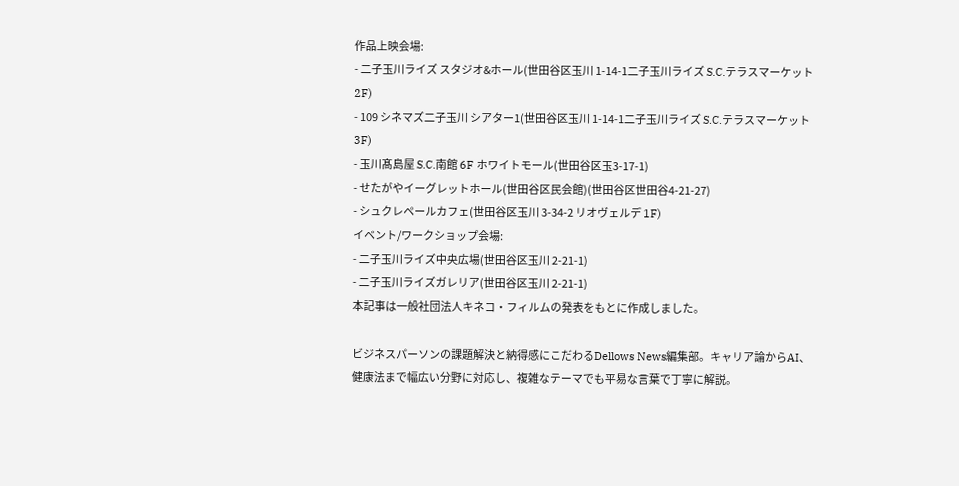作品上映会場:
- ⼆⼦⽟川ライズ スタジオ&ホール(世⽥⾕区⽟川 1-14-1⼆⼦⽟川ライズ S.C.テラスマーケット 2F)
- 109 シネマズ⼆⼦⽟川 シアター1(世⽥⾕区⽟川 1-14-1⼆⼦⽟川ライズ S.C.テラスマーケット 3F)
- ⽟川髙島屋 S.C.南館 6F ホワイトモール(世⽥⾕区⽟3-17-1)
- せたがやイーグレットホール(世⽥⾕区⺠会館)(世⽥⾕区世⽥⾕4-21-27)
- シュクレペールカフェ(世⽥⾕区⽟川 3-34-2 リオヴェルデ 1F)
イベント/ワークショップ会場:
- ⼆⼦⽟川ライズ中央広場(世⽥⾕区⽟川 2-21-1)
- ⼆⼦⽟川ライズガレリア(世⽥⾕区⽟川 2-21-1)
本記事は⼀般社団法⼈キネコ・フィルムの発表をもとに作成しました。

ビジネスパーソンの課題解決と納得感にこだわるDellows News編集部。キャリア論からAI、健康法まで幅広い分野に対応し、複雑なテーマでも平易な言葉で丁寧に解説。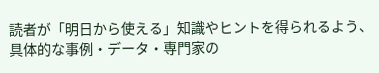読者が「明日から使える」知識やヒントを得られるよう、具体的な事例・データ・専門家の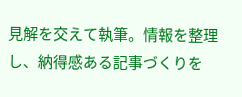見解を交えて執筆。情報を整理し、納得感ある記事づくりを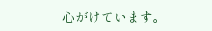心がけています。